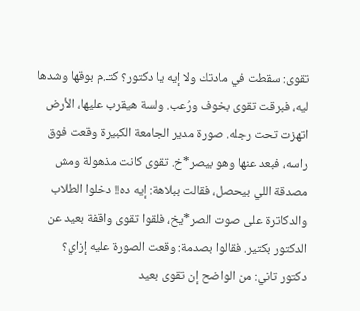تقوى: سقطت في مادتك ولا إيه يا دكتور؟ كتـ.م بوقها وشدها ليه، فبرقت تقوى بخوف ورُعب. ولسة هيقرب عليها، الأرض اتهزت تحت رجله. صورة مدير الجامعة الكبيرة وقعت فوق راسه، فبعد عنها وهو بيصر*خ. تقوى كانت مذهولة ومش مصدقة اللي بيحصل، فقالت ببلاهة: إيه ده!! دخلوا الطلاب والدكاترة على صوت الصر*يخ، فلقوا تقوى واقفة بعيد عن الدكتور بكتير. فقالوا بصدمة: وقعت الصورة عليه إزاي؟
دكتور تاني: من الواضح إن تقوى بعيد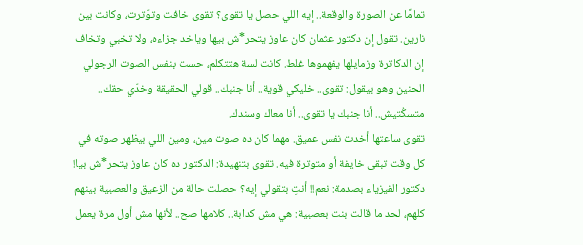تمامًا عن الصورة والوقعة.. إيه اللي حصل يا تقوى؟ تقوى خافت وتوّترت، وكانت بين نارين. تقول إن دكتور عثمان كان عاوز يتحر*ش بيها وياخد جزاءه، ولا تخبي وتخاف إن الدكاترة وزمايلها يفهموها غلط. كانت لسة هتتكلم، حست بنفس الصوت الرجولي الحنين وهو بيقول: تقوى.. خليكي قوية.. أنا جنبك.. قولي الحقيقة وخدّي حقك.. متسكُتيش.. أنا جنبك يا تقوى.. أنا معاك وسندك.
تقوى ساعتها أخدت نفس عميق. مهما كان ده صوت مين، ومين اللي بيظهر صوته في كل وقت تبقى خايفة أو متوترة فيه. تقوى بتنهيدة: الدكتور ده كان عاوز يتحر*ش بيا! دكتور الفيزياء بصدمة: نعم!! أنتِ بتقولي إيه؟ حصلت حالة من الزعيق والعصبية بينهم كلهم، لحد ما قالت بنت بعصبية: هي مش كدابة.. كلامها صح.. لأنها مش أول مرة يعمل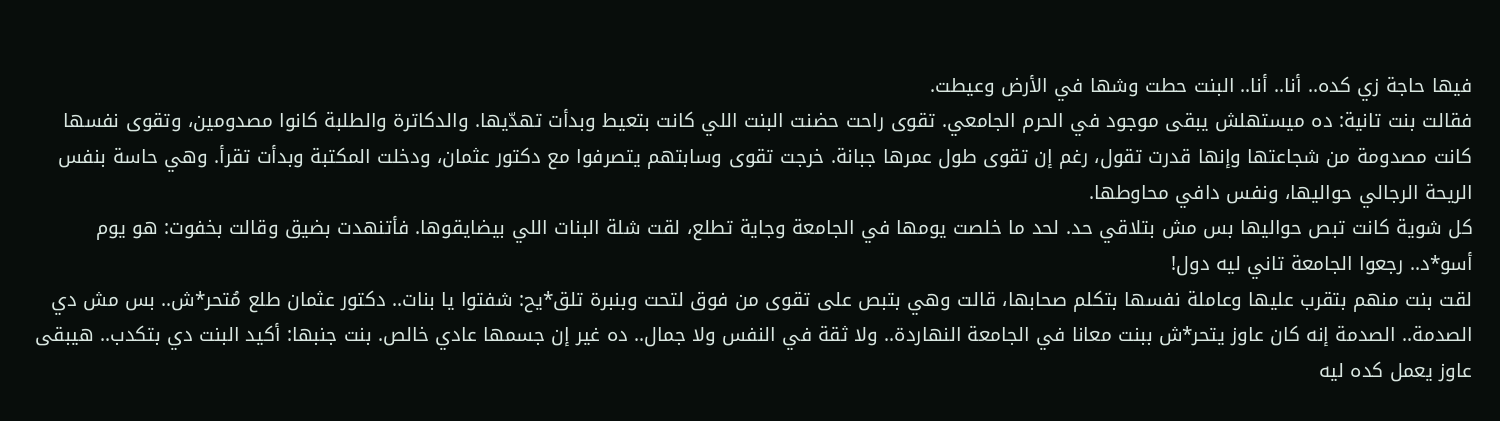فيها حاجة زي كده.. أنا.. أنا.. البنت حطت وشها في الأرض وعيطت.
فقالت بنت تانية: ده ميستهلش يبقى موجود في الحرم الجامعي. تقوى راحت حضنت البنت اللي كانت بتعيط وبدأت تهدّيها. والدكاترة والطلبة كانوا مصدومين، وتقوى نفسها كانت مصدومة من شجاعتها وإنها قدرت تقول، رغم إن تقوى طول عمرها جبانة. خرجت تقوى وسابتهم يتصرفوا مع دكتور عثمان، ودخلت المكتبة وبدأت تقرأ. وهي حاسة بنفس الريحة الرجالي حواليها، ونفس دافي محاوطها.
كل شوية كانت تبص حواليها بس مش بتلاقي حد. لحد ما خلصت يومها في الجامعة وجاية تطلع، لقت شلة البنات اللي بيضايقوها. فأتنهدت بضيق وقالت بخفوت: هو يوم أسو*د.. رجعوا الجامعة تاني ليه دول!
لقت بنت منهم بتقرب عليها وعاملة نفسها بتكلم صحابها، قالت وهي بتبص على تقوى من فوق لتحت وبنبرة تلق*يح: شفتوا يا بنات.. دكتور عثمان طلع مُتحر*ش.. بس مش دي الصدمة.. الصدمة إنه كان عاوز يتحر*ش ببنت معانا في الجامعة النهاردة.. ولا ثقة في النفس ولا جمال.. ده غير إن جسمها عادي خالص. بنت جنبها: أكيد البنت دي بتكدب.. هيبقى عاوز يعمل كده ليه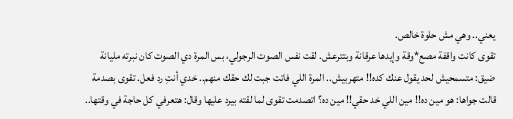يعني.. وهي مش حلوة خالص.
تقوى كانت واقفة مصع*وقة وإيدها عرقانة وبتترعش. لقت نفس الصوت الرجولي، بس المرة دي الصوت كان نبرته مليانة ضيق: متسمحيش لحد يقول عنك كده!! متهربيش.. المرة اللي فاتت جبت لك حقك منهم.. خدي أنتِ رد فعل. تقوى بصدمة قالت جواها: هو مين ده!! مين اللي خد حقي!! مين ده؟ اتصدمت تقوى لما لقته بيرد عليها وقال: هتعرفي كل حاجة في وقتها..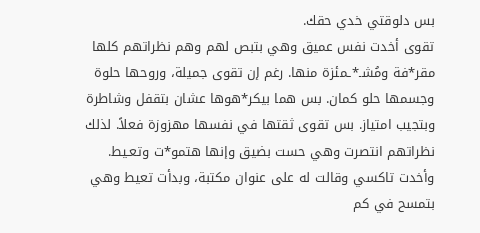بس دلوقتي خدي حقك.
تقوى أخدت نفس عميق وهي بتبص لهم وهم نظراتهم كلها مقر*فة ومُشـ*ـمئزة منها. رغم إن تقوى جميلة، وروحها حلوة وجسمها حلو كمان. بس هما بيكر*هوها عشان بتقفل وشاطرة وبتجيب امتياز. بس تقوى ثقتها في نفسها مهزوزة فعلاً. لذلك نظراتهم انتصرت وهي حست بضيق وإنها هتمو*ت وتعـيط. وأخدت تاكسي وقالت له على عنوان مكتبة، وبدأت تعيط وهي بتمسح في كم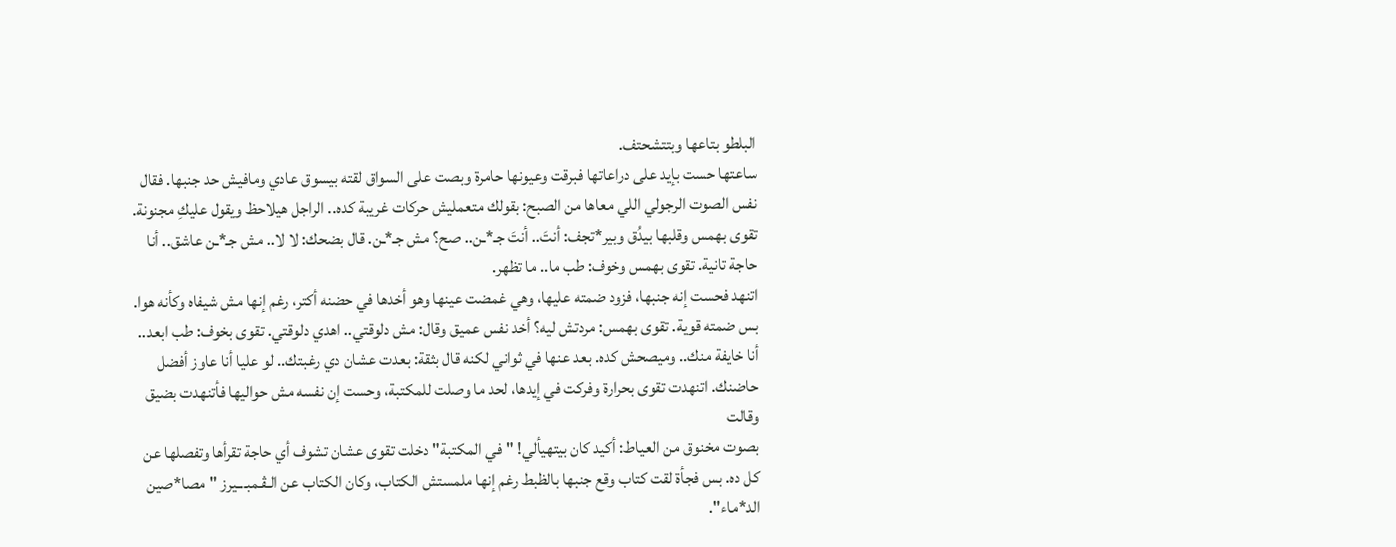البلطو بتاعها وبتتشحتف.
ساعتها حست بإيد على دراعاتها فبرقت وعيونها حامرة وبصت على السواق لقته بيسوق عادي ومافيش حد جنبها. فقال نفس الصوت الرجولي اللي معاها من الصبح: بقولك متعمليش حركات غريبة كده.. الراجل هيلاحظ ويقول عليكِ مجنونة. تقوى بهمس وقلبها بيدُق وبير*تجف: أنتَ.. أنتَ جـ*ـن.. صح؟ مش جـ*ـن. قال بضحك: لا لا.. مش جـ*ـن عاشق.. أنا حاجة تانية. تقوى بهمس وخوف: طب ما.. ما تظهر.
اتنهد فحست إنه جنبها، فزود ضمته عليها، وهي غمضت عينها وهو أخدها في حضنه أكتر، رغم إنها مش شيفاه وكأنه هوا. بس ضمته قوية. تقوى بهمس: مردتش ليه؟ أخد نفس عميق وقال: مش دلوقتي.. اهدي دلوقتي. تقوى بخوف: طب ابعد.. أنا خايفة منك.. وميصحش كده. بعد عنها في ثواني لكنه قال بثقة: بعدت عشان دي رغبتك.. لو عليا أنا عاوز أفضل حاضنك. اتنهدت تقوى بحرارة وفركت في إيدها، لحد ما وصلت للمكتبة، وحست إن نفسه مش حواليها فأتنهدت بضيق وقالت
بصوت مخنوق من العياط: أكيد كان بيتهيألي! "في المكتبة" دخلت تقوى عشان تشوف أي حاجة تقرأها وتفصلها عن كل ده. بس فجأة لقت كتاب وقع جنبها بالظبط رغم إنها ملمستش الكتاب، وكان الكتاب عن الـڤـمبـ.ـيرز "مصا*صين الد*ماء".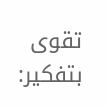تقوى بتفكير: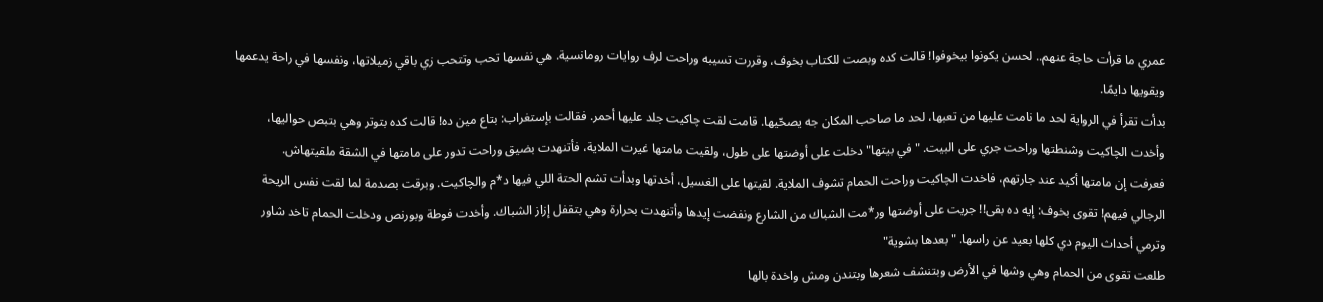عمري ما قرأت حاجة عنهم.. لحسن يكونوا بيخوفوا! قالت كده وبصت للكتاب بخوف، وقررت تسيبه وراحت لرف روايات رومانسية. هي نفسها تحب وتتحب زي باقي زميلاتها، ونفسها في راحة يدعمها ويقويها دايمًا.
بدأت تقرأ في الرواية لحد ما نامت عليها من تعبها، لحد ما صاحب المكان جه يصحّيها. قامت لقت چاكيت جلد عليها أحمر. فقالت بإستغراب: بتاع مين ده! قالت كده بتوتر وهي بتبص حواليها، وأخدت الچاكيت وشنطتها وراحت جري على البيت. "في بيتها" دخلت على أوضتها على طول، ولقيت مامتها غيرت الملاية، فأتنهدت بضيق وراحت تدور على مامتها في الشقة ملقيتهاش.
فعرفت إن مامتها أكيد عند جارتهم، فاخدت الچاكيت وراحت الحمام تشوف الملاية. لقيتها على الغسيل، أخدتها وبدأت تشم الحتة اللي فيها د*م والچاكيت. وبرقت بصدمة لما لقت نفس الريحة الرجالي فيهم! تقوى بخوف: إيه ده بقى!! جريت على أوضتها ور*مت الشباك من الشارع ونفضت إيدها وأتنهدت بحرارة وهي بتقفل إزاز الشباك. وأخدت فوطة وبورنص ودخلت الحمام تاخد شاور وترمي أحداث اليوم دي كلها بعيد عن راسها. "بعدها بشوية"
طلعت تقوى من الحمام وهي وشها في الأرض وبتنشف شعرها وبتندن ومش واخدة بالها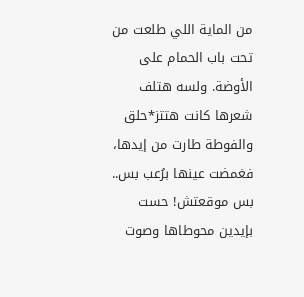من الماية اللي طلعت من تحت باب الحمام على الأوضة. ولسه هتلف شعرها كانت هتتز*حلق والفوطة طارت من إيدها، فغمضت عينها برُعب بس.. بس موقعتش! حست بإيدين محوطاها وصوت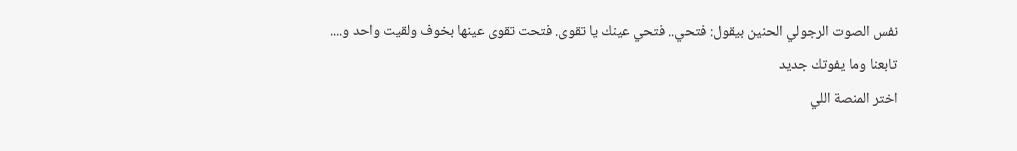نفس الصوت الرجولي الحنين بيقول: فتحي.. فتحي عينك يا تقوى. فتحت تقوى عينها بخوف ولقيت واحد و....
تابعنا وما يفوتك جديد
اختر المنصة اللي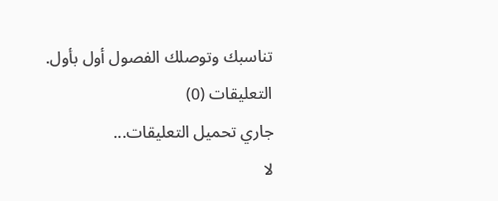تناسبك وتوصلك الفصول أول بأول.
التعليقات (0)
جاري تحميل التعليقات...
لا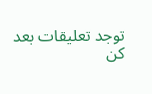توجد تعليقات بعد
كن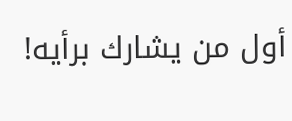أول من يشارك برأيه!